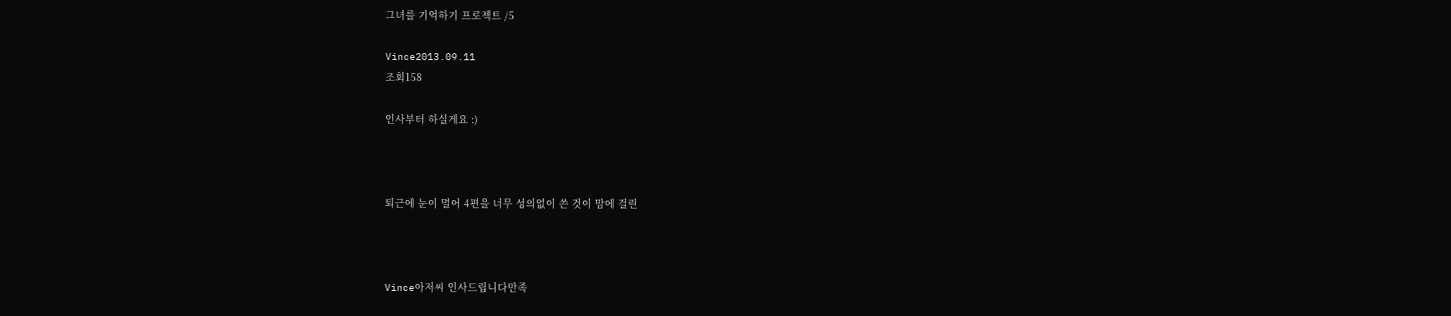그녀를 기억하기 프로젝트 /5

Vince2013.09.11
조회158

인사부터 하실게요 :)



퇴근에 눈이 멀어 4편을 너무 성의없이 쓴 것이 맘에 걸린



Vince아저씨 인사드립니다만족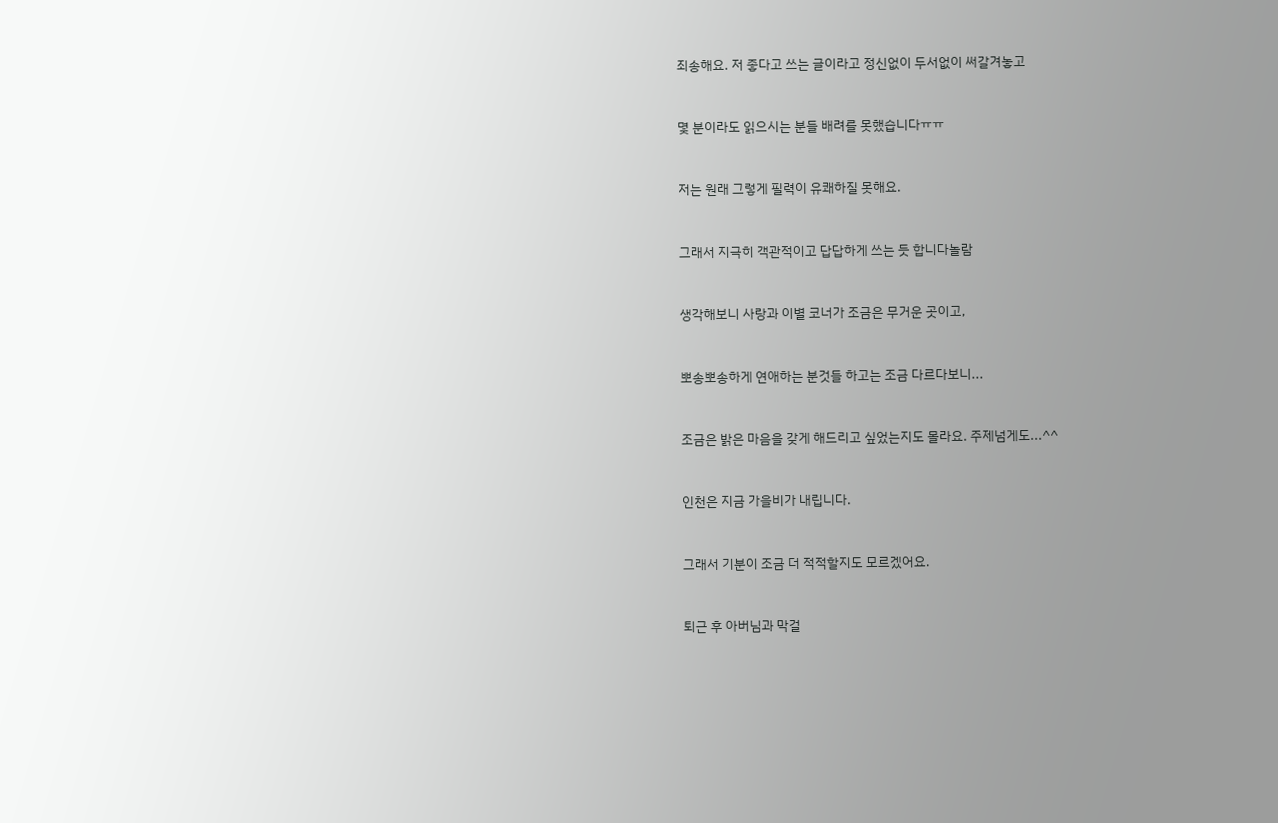죄송해요. 저 좋다고 쓰는 글이라고 정신없이 두서없이 써갈겨놓고



몇 분이라도 읽으시는 분들 배려를 못했습니다ㅠㅠ



저는 원래 그렇게 필력이 유쾌하질 못해요.



그래서 지극히 객관적이고 답답하게 쓰는 듯 합니다놀람



생각해보니 사랑과 이별 코너가 조금은 무거운 곳이고,



뽀송뽀송하게 연애하는 분것들 하고는 조금 다르다보니...



조금은 밝은 마음을 갖게 해드리고 싶었는지도 몰라요. 주제넘게도...^^



인천은 지금 가을비가 내립니다.



그래서 기분이 조금 더 적적할지도 모르겠어요.



퇴근 후 아버님과 막걸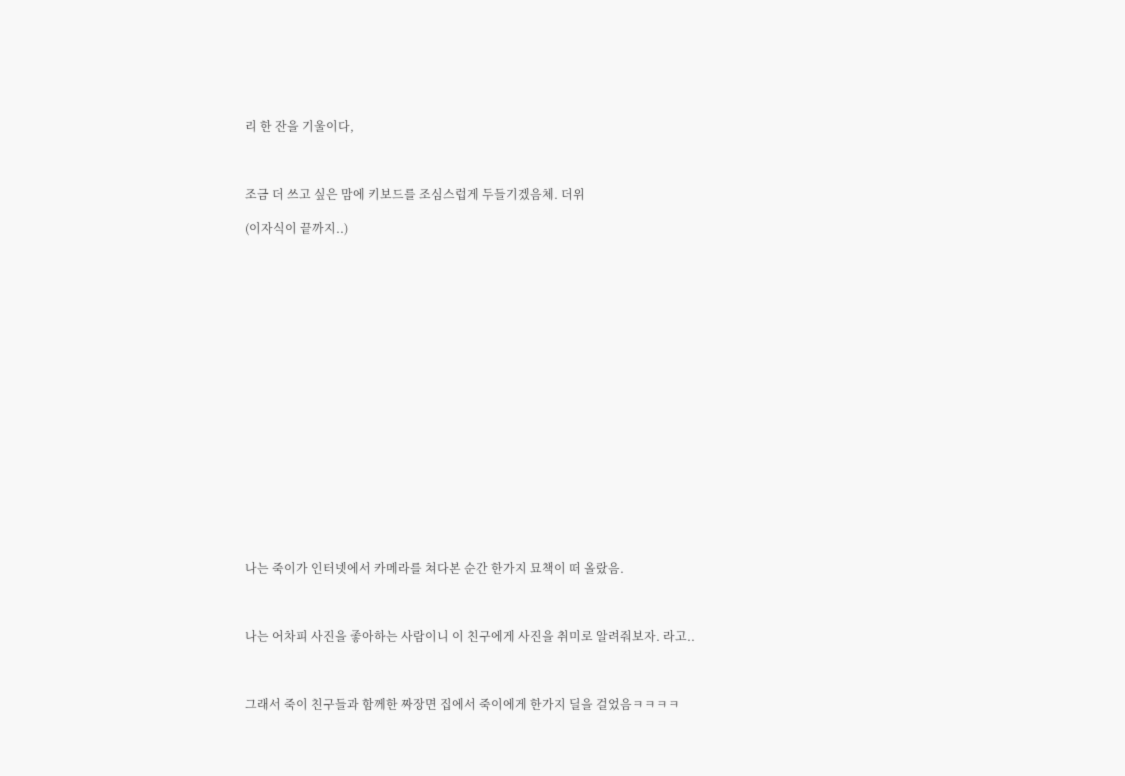리 한 잔을 기울이다,



조금 더 쓰고 싶은 맘에 키보드를 조심스럽게 두들기겠음체. 더위

(이자식이 끝까지..)



















나는 죽이가 인터넷에서 카메라를 쳐다본 순간 한가지 묘책이 떠 올랐음.



나는 어차피 사진을 좋아하는 사람이니 이 친구에게 사진을 취미로 알려줘보자. 라고..



그래서 죽이 친구들과 함께한 짜장면 집에서 죽이에게 한가지 딜을 걸었음ㅋㅋㅋㅋ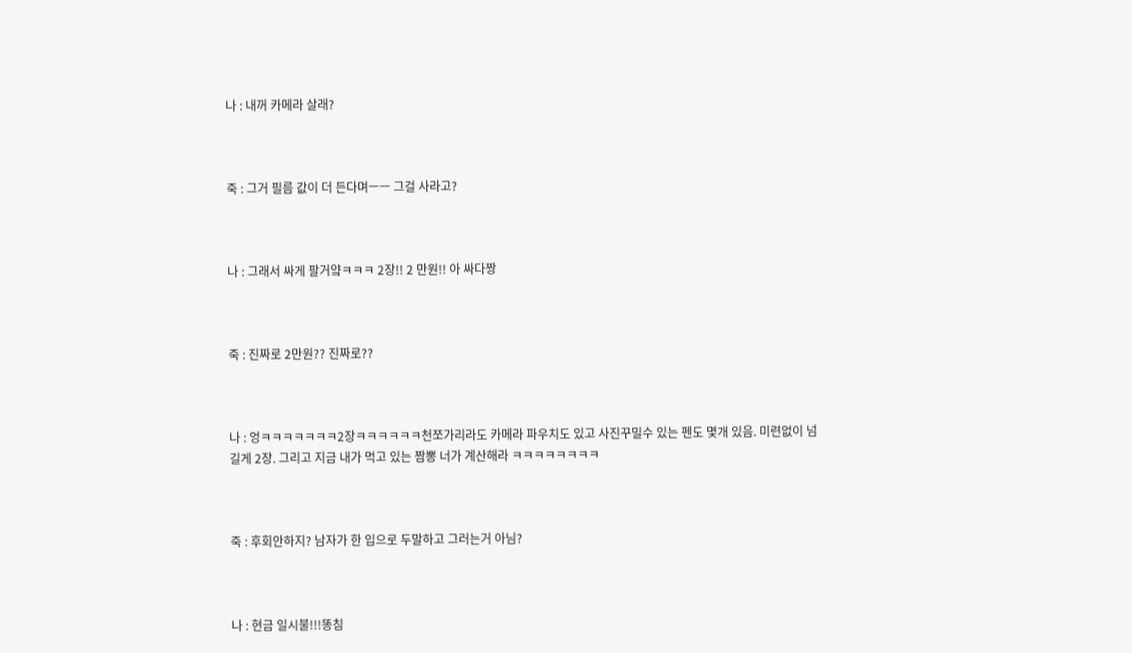나 : 내꺼 카메라 살래?



죽 : 그거 필름 값이 더 든다며ㅡㅡ 그걸 사라고?



나 : 그래서 싸게 팔거얔ㅋㅋㅋ 2장!! 2 만원!! 아 싸다짱



죽 : 진짜로 2만원?? 진짜로??



나 : 엉ㅋㅋㅋㅋㅋㅋㅋ2장ㅋㅋㅋㅋㅋㅋ천쪼가리라도 카메라 파우치도 있고 사진꾸밀수 있는 펜도 몇개 있음. 미련없이 넘길게 2장. 그리고 지금 내가 먹고 있는 짬뽕 너가 계산해라 ㅋㅋㅋㅋㅋㅋㅋㅋ



죽 : 후회안하지? 남자가 한 입으로 두말하고 그러는거 아님?



나 : 현금 일시불!!!똥침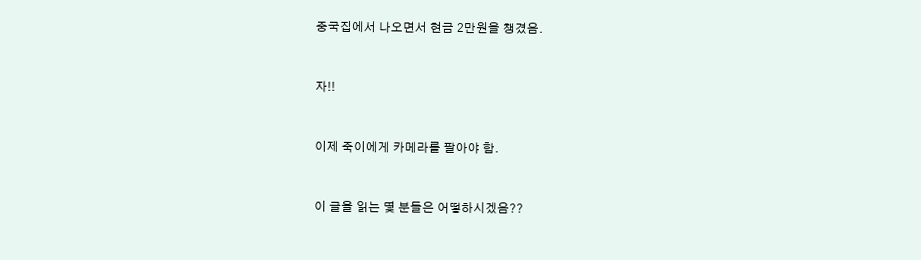중국집에서 나오면서 현금 2만원을 챙겼음.



자!!



이제 죽이에게 카메라를 팔아야 함.



이 글을 읽는 몇 분들은 어떻하시겠음??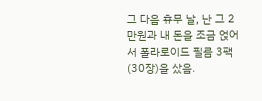그 다음 휴무 날, 난 그 2만원과 내 돈을 조금 얹어서 폴라로이드 필름 3팩(30장)을 샀음.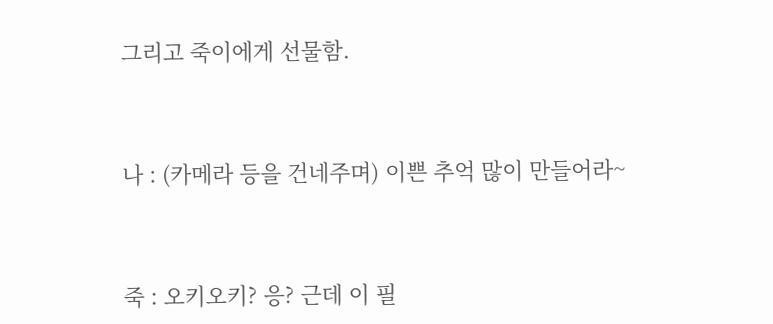그리고 죽이에게 선물함.



나 : (카메라 등을 건네주며) 이쁜 추억 많이 만들어라~



죽 : 오키오키? 응? 근데 이 필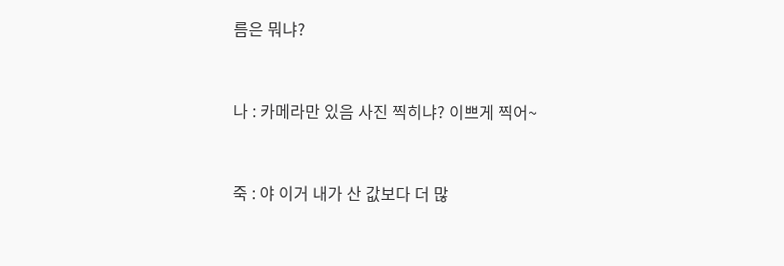름은 뭐냐?



나 : 카메라만 있음 사진 찍히냐? 이쁘게 찍어~



죽 : 야 이거 내가 산 값보다 더 많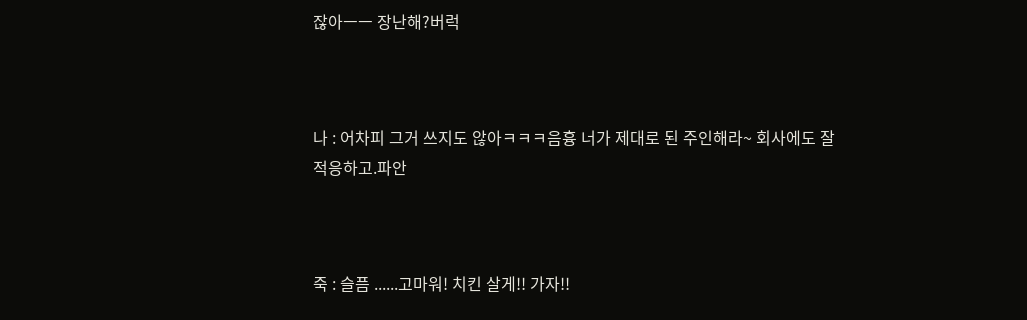잖아ㅡㅡ 장난해?버럭



나 : 어차피 그거 쓰지도 않아ㅋㅋㅋ음흉 너가 제대로 된 주인해라~ 회사에도 잘 적응하고.파안



죽 : 슬픔 ......고마워! 치킨 살게!! 가자!!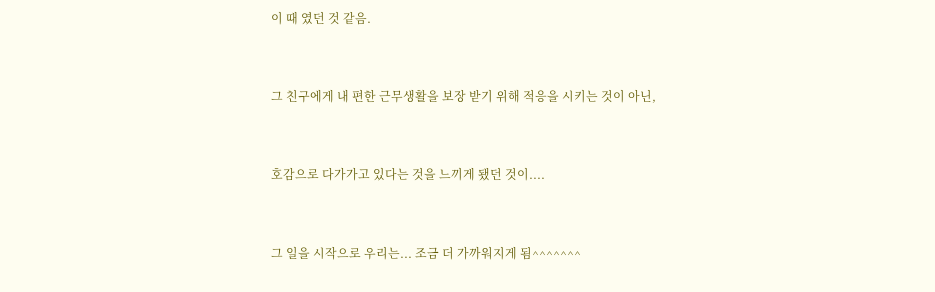이 때 였던 것 같음.



그 친구에게 내 편한 근무생활을 보장 받기 위해 적응을 시키는 것이 아닌,



호감으로 다가가고 있다는 것을 느끼게 됐던 것이....



그 일을 시작으로 우리는... 조금 더 가까워지게 됨^^^^^^^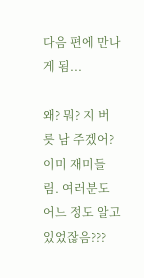다음 편에 만나게 됨...

왜? 뭐? 지 버릇 남 주겠어?
이미 재미들림. 여러분도 어느 정도 알고 있었잖음???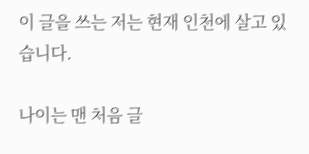이 글을 쓰는 저는 현재 인천에 살고 있습니다.

나이는 맨 처음 글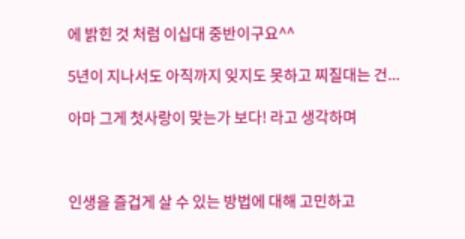에 밝힌 것 처럼 이십대 중반이구요^^

5년이 지나서도 아직까지 잊지도 못하고 찌질대는 건...

아마 그게 첫사랑이 맞는가 보다! 라고 생각하며



인생을 즐겁게 살 수 있는 방법에 대해 고민하고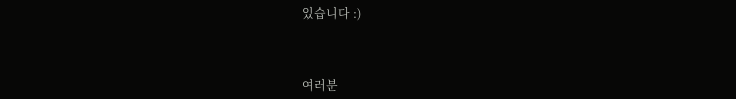있습니다 :)



여러분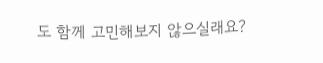도 함께 고민해보지 않으실래요?